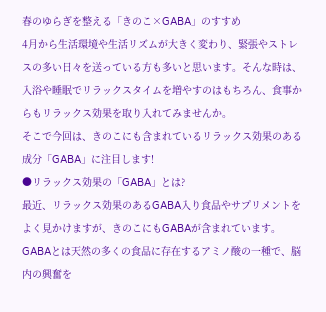春のゆらぎを整える「きのこ×GABA」のすすめ
4月から生活環境や生活リズムが大きく変わり、緊張やストレスの多い日々を送っている方も多いと思います。そんな時は、入浴や睡眠でリラックスタイムを増やすのはもちろん、食事からもリラックス効果を取り入れてみませんか。
そこで今回は、きのこにも含まれているリラックス効果のある成分「GABA」に注目します!
●リラックス効果の「GABA」とは?
最近、リラックス効果のあるGABA入り食品やサプリメントをよく見かけますが、きのこにもGABAが含まれています。GABAとは天然の多くの食品に存在するアミノ酸の一種で、脳内の興奮を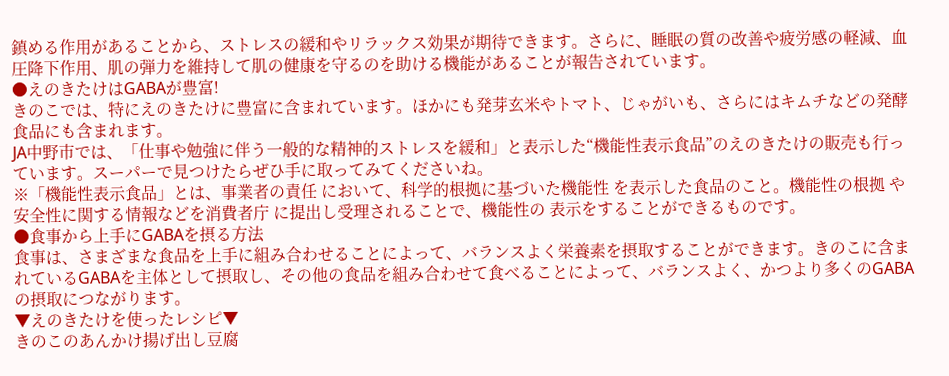鎮める作用があることから、ストレスの緩和やリラックス効果が期待できます。さらに、睡眠の質の改善や疲労感の軽減、血圧降下作用、肌の弾力を維持して肌の健康を守るのを助ける機能があることが報告されています。
●えのきたけはGABAが豊富!
きのこでは、特にえのきたけに豊富に含まれています。ほかにも発芽玄米やトマト、じゃがいも、さらにはキムチなどの発酵食品にも含まれます。
JA中野市では、「仕事や勉強に伴う一般的な精神的ストレスを緩和」と表示した“機能性表示食品”のえのきたけの販売も行っています。スーパーで見つけたらぜひ手に取ってみてくださいね。
※「機能性表示食品」とは、事業者の責任 において、科学的根拠に基づいた機能性 を表示した食品のこと。機能性の根拠 や安全性に関する情報などを消費者庁 に提出し受理されることで、機能性の 表示をすることができるものです。
●食事から上手にGABAを摂る方法
食事は、さまざまな食品を上手に組み合わせることによって、バランスよく栄養素を摂取することができます。きのこに含まれているGABAを主体として摂取し、その他の食品を組み合わせて食べることによって、バランスよく、かつより多くのGABAの摂取につながります。
▼えのきたけを使ったレシピ▼
きのこのあんかけ揚げ出し豆腐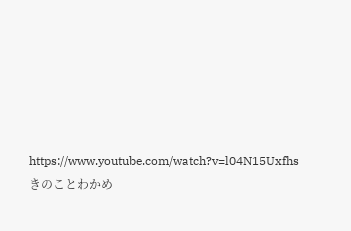https://www.youtube.com/watch?v=l04N15Uxfhs
きのことわかめ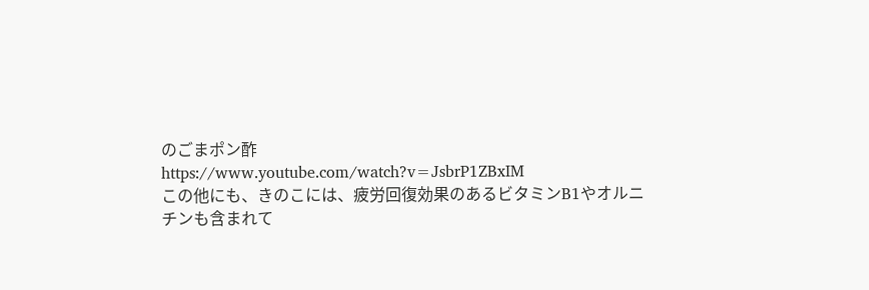のごまポン酢
https://www.youtube.com/watch?v=JsbrP1ZBxIM
この他にも、きのこには、疲労回復効果のあるビタミンB1やオルニチンも含まれて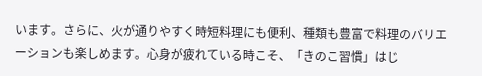います。さらに、火が通りやすく時短料理にも便利、種類も豊富で料理のバリエーションも楽しめます。心身が疲れている時こそ、「きのこ習慣」はじ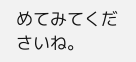めてみてくださいね。